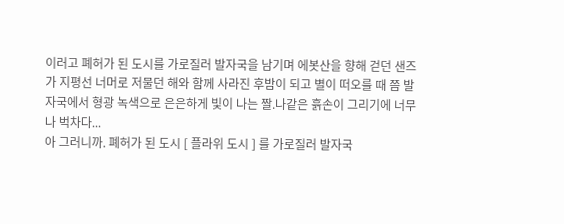이러고 폐허가 된 도시를 가로질러 발자국을 남기며 에봇산을 향해 걷던 샌즈가 지평선 너머로 저물던 해와 함께 사라진 후밤이 되고 별이 떠오를 때 쯤 발자국에서 형광 녹색으로 은은하게 빛이 나는 짤.나같은 흙손이 그리기에 너무나 벅차다...
아 그러니까. 폐허가 된 도시 [ 플라위 도시 ] 를 가로질러 발자국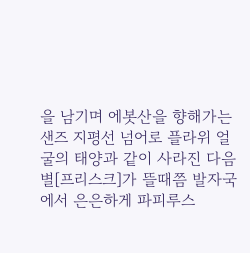을 남기며 에봇산을 향해가는 샌즈 지평선 넘어로 플라위 얼굴의 태양과 같이 사라진 다음 별[프리스크]가 뜰때쯤 발자국에서 은은하게 파피루스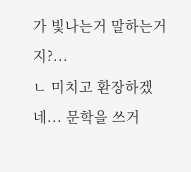가 빛나는거 말하는거지?...
ㄴ 미치고 환장하겠네... 문학을 쓰거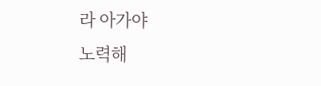라 아가야
노력해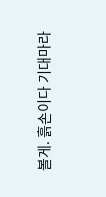볼게. 흙손이다 기대마라